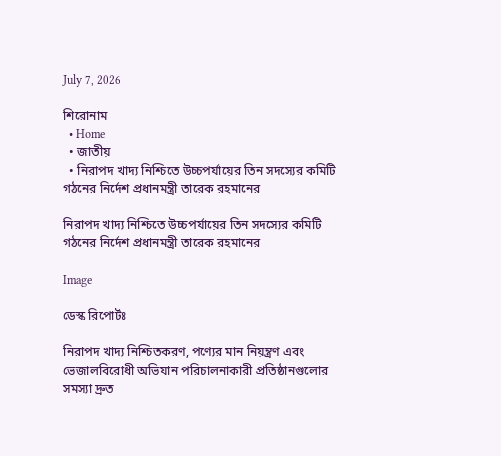July 7, 2026

শিরোনাম
  • Home
  • জাতীয়
  • নিরাপদ খাদ্য নিশ্চিতে উচ্চপর্যায়ের তিন সদস্যের কমিটি গঠনের নির্দেশ প্রধানমন্ত্রী তারেক রহমানের

নিরাপদ খাদ্য নিশ্চিতে উচ্চপর্যায়ের তিন সদস্যের কমিটি গঠনের নির্দেশ প্রধানমন্ত্রী তারেক রহমানের

Image

ডেস্ক রিপোর্টঃ

নিরাপদ খাদ্য নিশ্চিতকরণ, পণ্যের মান নিয়ন্ত্রণ এবং ভেজালবিরোধী অভিযান পরিচালনাকারী প্রতিষ্ঠানগুলোর সমস্যা দ্রুত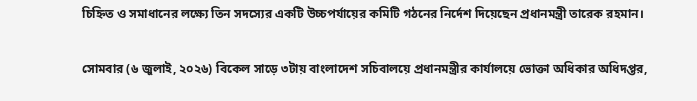চিহ্নিত ও সমাধানের লক্ষ্যে তিন সদস্যের একটি উচ্চপর্যায়ের কমিটি গঠনের নির্দেশ দিয়েছেন প্রধানমন্ত্রী তারেক রহমান।

সোমবার (৬ জুলাই, ২০২৬) বিকেল সাড়ে ৩টায় বাংলাদেশ সচিবালয়ে প্রধানমন্ত্রীর কার্যালয়ে ভোক্তা অধিকার অধিদপ্তর,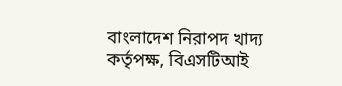বাংলাদেশ নিরাপদ খাদ্য কর্তৃপক্ষ, বিএসটিআই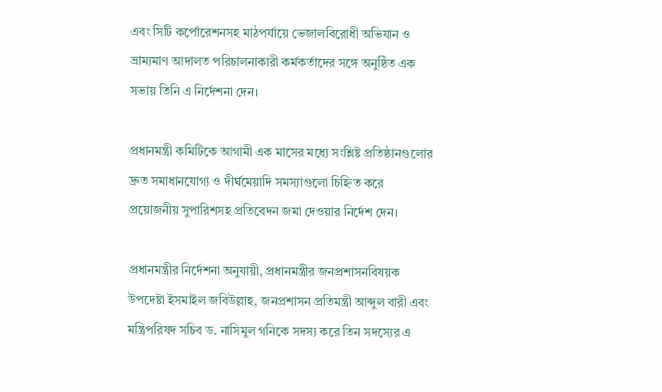এবং সিটি কর্পোরেশনসহ মাঠপর্যায়ে ভেজালবিরোধী অভিযান ও ভ্রাম্যমাণ আদালত পরিচালনাকারী কর্মকর্তাদের সঙ্গে অনুষ্ঠিত এক সভায় তিনি এ নির্দেশনা দেন।

প্রধানমন্ত্রী কমিটিকে আগামী এক মাসের মধ্যে সংশ্লিষ্ট প্রতিষ্ঠানগুলোর দ্রুত সমাধানযোগ্য ও দীর্ঘমেয়াদি সমস্যাগুলো চিহ্নিত করে প্রয়োজনীয় সুপারিশসহ প্রতিবেদন জমা দেওয়ার নির্দেশ দেন।

প্রধানমন্ত্রীর নির্দেশনা অনুযায়ী, প্রধানমন্ত্রীর জনপ্রশাসনবিষয়ক উপদেষ্টা ইসমাইল জবিউল্লাহ, জনপ্রশাসন প্রতিমন্ত্রী আব্দুল বারী এবং মন্ত্রিপরিষদ সচিব ড. নাসিমুল গনিকে সদস্য করে তিন সদস্যের এ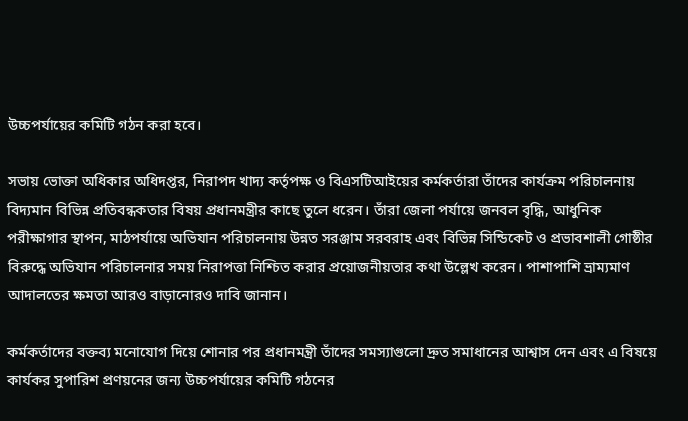উচ্চপর্যায়ের কমিটি গঠন করা হবে।

সভায় ভোক্তা অধিকার অধিদপ্তর, নিরাপদ খাদ্য কর্তৃপক্ষ ও বিএসটিআইয়ের কর্মকর্তারা তাঁদের কার্যক্রম পরিচালনায় বিদ্যমান বিভিন্ন প্রতিবন্ধকতার বিষয় প্রধানমন্ত্রীর কাছে তুলে ধরেন। তাঁরা জেলা পর্যায়ে জনবল বৃদ্ধি, আধুনিক পরীক্ষাগার স্থাপন, মাঠপর্যায়ে অভিযান পরিচালনায় উন্নত সরঞ্জাম সরবরাহ এবং বিভিন্ন সিন্ডিকেট ও প্রভাবশালী গোষ্ঠীর বিরুদ্ধে অভিযান পরিচালনার সময় নিরাপত্তা নিশ্চিত করার প্রয়োজনীয়তার কথা উল্লেখ করেন। পাশাপাশি ভ্রাম্যমাণ আদালতের ক্ষমতা আরও বাড়ানোরও দাবি জানান।

কর্মকর্তাদের বক্তব্য মনোযোগ দিয়ে শোনার পর প্রধানমন্ত্রী তাঁদের সমস্যাগুলো দ্রুত সমাধানের আশ্বাস দেন এবং এ বিষয়ে কার্যকর সুপারিশ প্রণয়নের জন্য উচ্চপর্যায়ের কমিটি গঠনের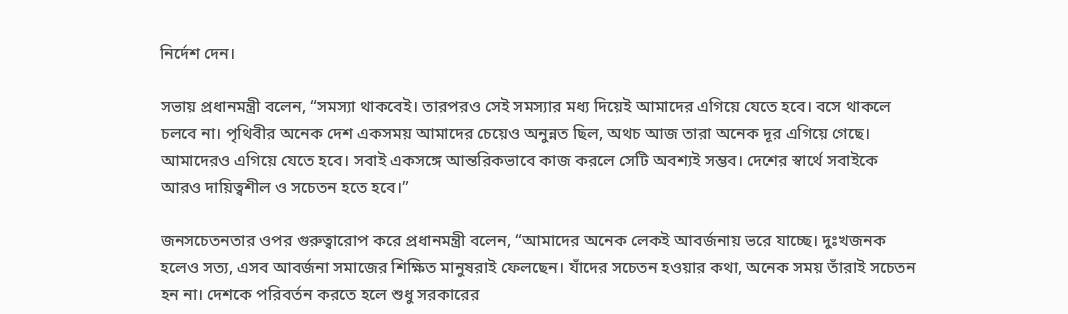নির্দেশ দেন।

সভায় প্রধানমন্ত্রী বলেন, “সমস্যা থাকবেই। তারপরও সেই সমস্যার মধ্য দিয়েই আমাদের এগিয়ে যেতে হবে। বসে থাকলে চলবে না। পৃথিবীর অনেক দেশ একসময় আমাদের চেয়েও অনুন্নত ছিল, অথচ আজ তারা অনেক দূর এগিয়ে গেছে। আমাদেরও এগিয়ে যেতে হবে। সবাই একসঙ্গে আন্তরিকভাবে কাজ করলে সেটি অবশ্যই সম্ভব। দেশের স্বার্থে সবাইকে আরও দায়িত্বশীল ও সচেতন হতে হবে।”

জনসচেতনতার ওপর গুরুত্বারোপ করে প্রধানমন্ত্রী বলেন, “আমাদের অনেক লেকই আবর্জনায় ভরে যাচ্ছে। দুঃখজনক হলেও সত্য, এসব আবর্জনা সমাজের শিক্ষিত মানুষরাই ফেলছেন। যাঁদের সচেতন হওয়ার কথা, অনেক সময় তাঁরাই সচেতন হন না। দেশকে পরিবর্তন করতে হলে শুধু সরকারের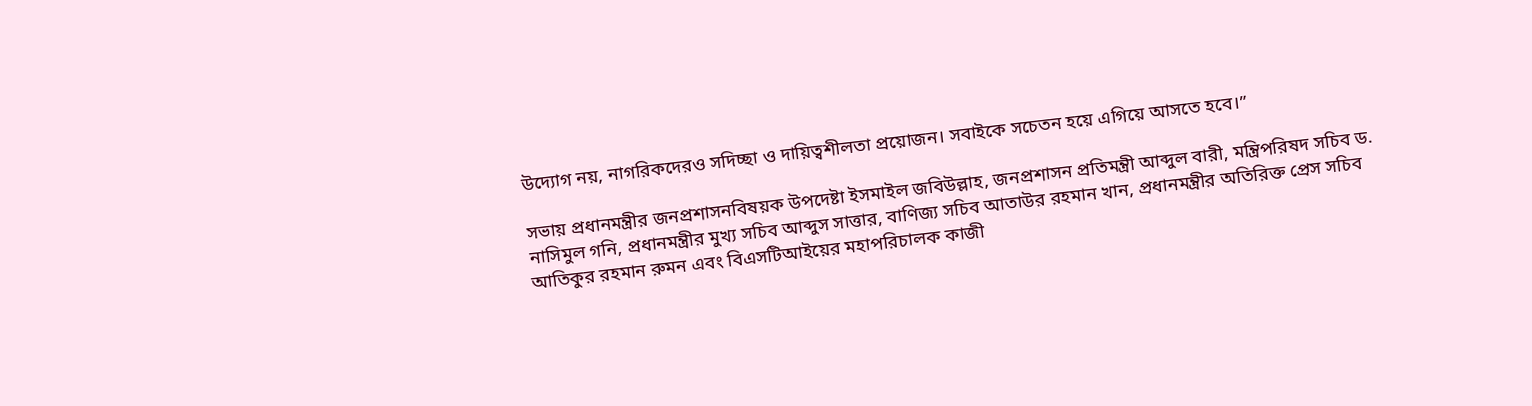উদ্যোগ নয়, নাগরিকদেরও সদিচ্ছা ও দায়িত্বশীলতা প্রয়োজন। সবাইকে সচেতন হয়ে এগিয়ে আসতে হবে।”

সভায় প্রধানমন্ত্রীর জনপ্রশাসনবিষয়ক উপদেষ্টা ইসমাইল জবিউল্লাহ, জনপ্রশাসন প্রতিমন্ত্রী আব্দুল বারী, মন্ত্রিপরিষদ সচিব ড. নাসিমুল গনি, প্রধানমন্ত্রীর মুখ্য সচিব আব্দুস সাত্তার, বাণিজ্য সচিব আতাউর রহমান খান, প্রধানমন্ত্রীর অতিরিক্ত প্রেস সচিব আতিকুর রহমান রুমন এবং বিএসটিআইয়ের মহাপরিচালক কাজী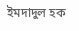ইমদাদুল হক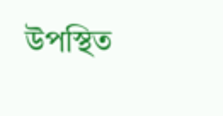উপস্থিত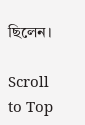ছিলেন।

Scroll to Top